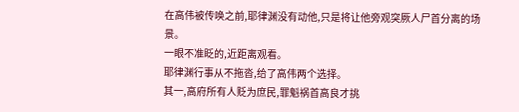在高伟被传唤之前,耶律渊没有动他,只是将让他旁观突厥人尸首分离的场景。
一眼不准眨的,近距离观看。
耶律渊行事从不拖沓,给了高伟两个选择。
其一,高府所有人贬为庶民,罪魁祸首高良才挑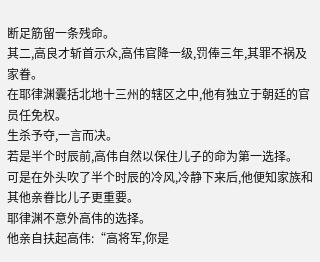断足筋留一条残命。
其二,高良才斩首示众,高伟官降一级,罚俸三年,其罪不祸及家眷。
在耶律渊囊括北地十三州的辖区之中,他有独立于朝廷的官员任免权。
生杀予夺,一言而决。
若是半个时辰前,高伟自然以保住儿子的命为第一选择。
可是在外头吹了半个时辰的冷风,冷静下来后,他便知家族和其他亲眷比儿子更重要。
耶律渊不意外高伟的选择。
他亲自扶起高伟:“高将军,你是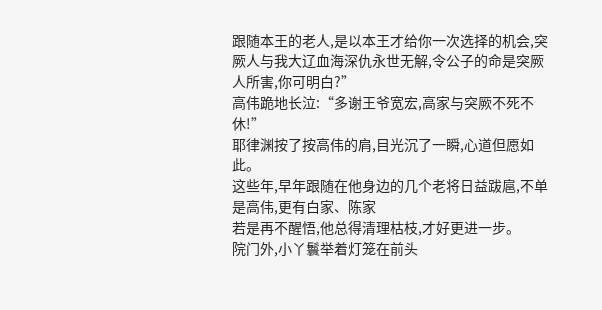跟随本王的老人,是以本王才给你一次选择的机会,突厥人与我大辽血海深仇永世无解,令公子的命是突厥人所害,你可明白?”
高伟跪地长泣:“多谢王爷宽宏,高家与突厥不死不休!”
耶律渊按了按高伟的肩,目光沉了一瞬,心道但愿如此。
这些年,早年跟随在他身边的几个老将日益跋扈,不单是高伟,更有白家、陈家
若是再不醒悟,他总得清理枯枝,才好更进一步。
院门外,小丫鬟举着灯笼在前头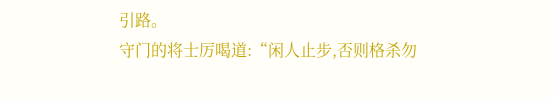引路。
守门的将士厉喝道:“闲人止步,否则格杀勿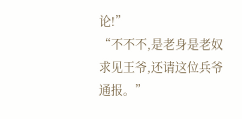论!”
“不不不,是老身是老奴求见王爷,还请这位兵爷通报。”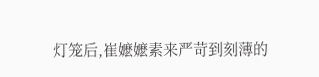灯笼后,崔嬷嬷素来严苛到刻薄的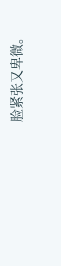脸紧张又卑微。